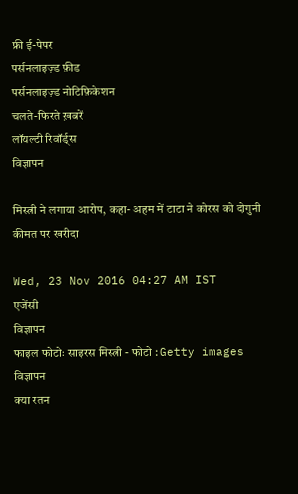फ्री ई-पेपर
पर्सनलाइज़्ड फ़ीड
पर्सनलाइज़्ड नोटिफ़िकेशन
चलते-फिरते ख़बरें
लॉयल्टी रिवॉर्ड्स
विज्ञापन

मिस्त्री ने लगाया आरोप, कहा- अहम में टाटा ने कोरस को दोगुनी कीमत पर खरीदा

Wed, 23 Nov 2016 04:27 AM IST
एजेंसी
विज्ञापन
फाइल फोटोः साइरस मिस्त्री - फोटो : Getty images
विज्ञापन
क्या रतन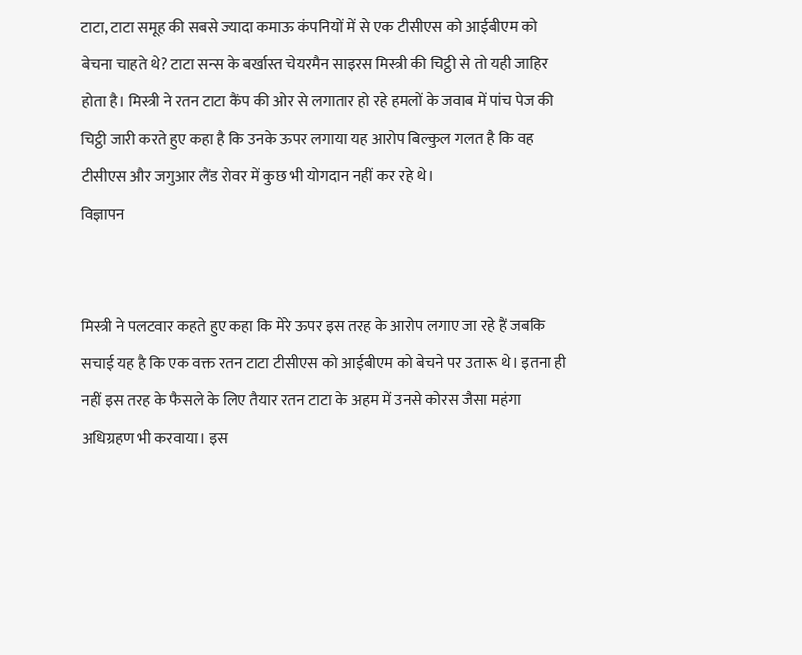टाटा, टाटा समूह की सबसे ज्यादा कमाऊ कंपनियों में से एक टीसीएस को आईबीएम को बेचना चाहते थे? टाटा सन्स के बर्खास्त चेयरमैन साइरस मिस्त्री की चिट्ठी से तो यही जाहिर होता है। मिस्त्री ने रतन टाटा कैंप की ओर से लगातार हो रहे हमलों के जवाब में पांच पेज की चिट्ठी जारी करते हुए कहा है कि उनके ऊपर लगाया यह आरोप बिल्कुल गलत है कि वह टीसीएस और जगुआर लैंड रोवर में कुछ भी योगदान नहीं कर रहे थे।
विज्ञापन


मिस्त्री ने पलटवार कहते हुए कहा कि मेरे ऊपर इस तरह के आरोप लगाए जा रहे हैं जबकि सचाई यह है कि एक वक्त रतन टाटा टीसीएस को आईबीएम को बेचने पर उतारू थे। इतना ही नहीं इस तरह के फैसले के लिए तैयार रतन टाटा के अहम में उनसे कोरस जैसा महंगा अधिग्रहण भी करवाया। इस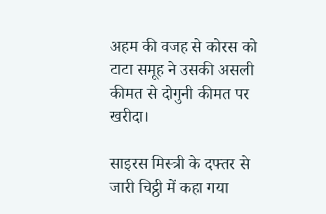अहम की वजह से कोरस को टाटा समूह ने उसकी असली कीमत से दोगुनी कीमत पर खरीदा।

साइरस मिस्त्री के दफ्तर से जारी चिट्ठी में कहा गया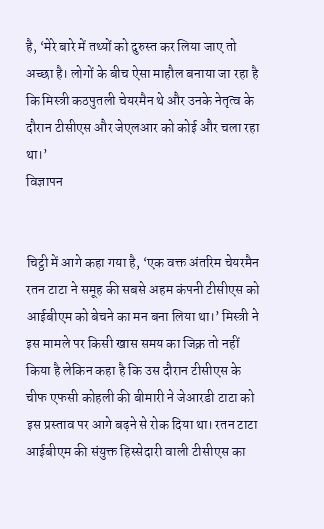है, ‘मेरे बारे में तथ्यों को दुरुस्त कर लिया जाए तो अच्छा है। लोगों के बीच ऐसा माहौल बनाया जा रहा है कि मिस्त्री कठपुतली चेयरमैन थे और उनके नेतृत्व के दौरान टीसीएस और जेएलआर को कोई और चला रहा था।’
विज्ञापन


चिट्ठी में आगे कहा गया है, ‘एक वक्त अंतरिम चेयरमैन रतन टाटा ने समूह की सबसे अहम कंपनी टीसीएस को आईबीएम को बेचने का मन बना लिया था।’ मिस्त्री ने इस मामले पर किसी खास समय का जिक्र तो नहीं किया है लेकिन कहा है कि उस दौरान टीसीएस के चीफ एफसी कोहली की बीमारी ने जेआरडी टाटा को इस प्रस्ताव पर आगे बढ़ने से रोक दिया था। रतन टाटा आईबीएम की संयुक्त हिस्सेदारी वाली टीसीएस का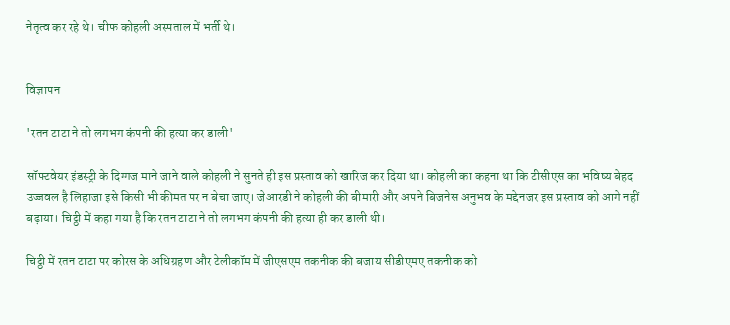नेतृत्व कर रहे थे। चीफ कोहली अस्पताल में भर्ती थे।


विज्ञापन

'रतन टाटा ने तो लगभग कंपनी की हत्या कर डाली'

सॉफ्टवेयर इंडस्ट्री के दिग्गज माने जाने वाले कोहली ने सुनते ही इस प्रस्ताव को खारिज कर दिया था। कोहली का कहना था कि टीसीएस का भविष्य बेहद उज्जवल है लिहाजा इसे किसी भी कीमत पर न बेचा जाए। जेआरडी ने कोहली की बीमारी और अपने बिजनेस अनुभव के मद्देनजर इस प्रस्ताव को आगे नहीं बढ़ाया। चिट्ठी में कहा गया है कि रतन टाटा ने तो लगभग कंपनी की हत्या ही कर डाली थी।

चिट्ठी में रतन टाटा पर कोरस के अधिग्रहण और टेलीकॉम में जीएसएम तकनीक की बजाय सीडीएमए तकनीक को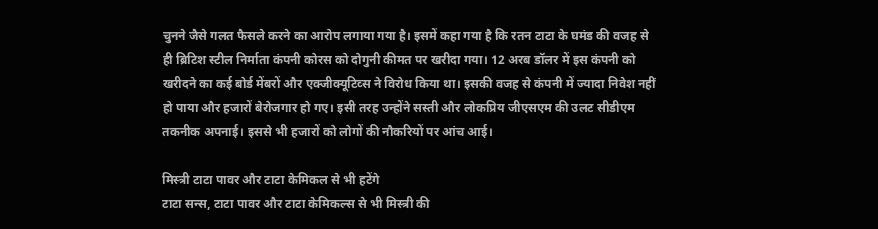चुनने जैसे गलत फैसले करने का आरोप लगाया गया है। इसमें कहा गया है कि रतन टाटा के घमंड की वजह से  ही ब्रिटिश स्टील निर्माता कंपनी कोरस को दोगुनी कीमत पर खरीदा गया। 12 अरब डॉलर में इस कंपनी को खरीदने का कई बोर्ड मेंबरों और एक्जीक्यूटिव्स ने विरोध किया था। इसकी वजह से कंपनी में ज्यादा निवेश नहीं हो पाया और हजारों बेरोजगार हो गए। इसी तरह उन्होंने सस्ती और लोकप्रिय जीएसएम की उलट सीडीएम तकनीक अपनाई। इससे भी हजारों को लोगों की नौकरियों पर आंच आई।

मिस्त्री टाटा पावर और टाटा केमिकल से भी हटेंगे
टाटा सन्स, टाटा पावर और टाटा केमिकल्स से भी मिस्त्री की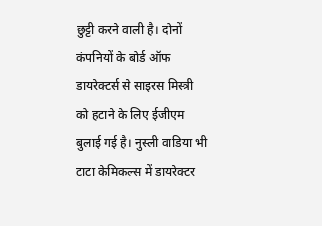छुट्टी करने वाली है। दोनों कंपनियों के बोर्ड ऑफ डायरेक्टर्स से साइरस मिस्त्री को हटाने के लिए ईजीएम बुलाई गई है। नुस्ली वाडिया भी टाटा केमिकल्स में डायरेक्टर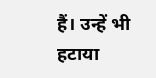हैं। उन्हें भी हटाया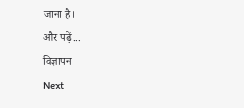जाना है।
और पढ़ें...
विज्ञापन
Next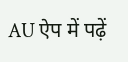AU ऐप में पढ़ें